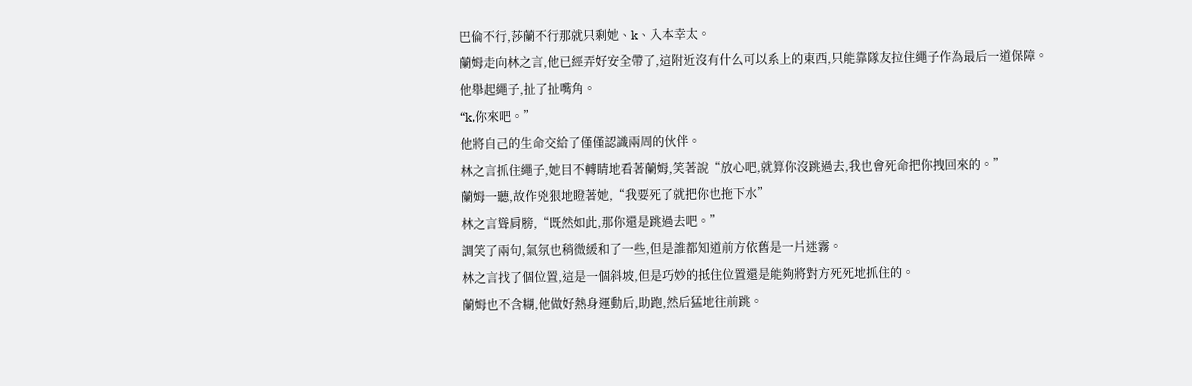巴倫不行,莎蘭不行那就只剩她、k、入本幸太。
蘭姆走向林之言,他已經弄好安全帶了,這附近沒有什么可以系上的東西,只能靠隊友拉住繩子作為最后一道保障。
他舉起繩子,扯了扯嘴角。
“k,你來吧。”
他將自己的生命交給了僅僅認識兩周的伙伴。
林之言抓住繩子,她目不轉睛地看著蘭姆,笑著說“放心吧,就算你沒跳過去,我也會死命把你拽回來的。”
蘭姆一聽,故作兇狠地瞪著她,“我要死了就把你也拖下水”
林之言聳肩膀,“既然如此,那你還是跳過去吧。”
調笑了兩句,氣氛也稍微緩和了一些,但是誰都知道前方依舊是一片迷霧。
林之言找了個位置,這是一個斜坡,但是巧妙的抵住位置還是能夠將對方死死地抓住的。
蘭姆也不含糊,他做好熱身運動后,助跑,然后猛地往前跳。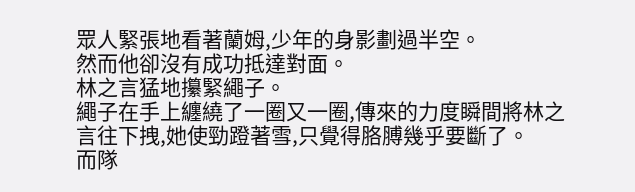眾人緊張地看著蘭姆,少年的身影劃過半空。
然而他卻沒有成功抵達對面。
林之言猛地攥緊繩子。
繩子在手上纏繞了一圈又一圈,傳來的力度瞬間將林之言往下拽,她使勁蹬著雪,只覺得胳膊幾乎要斷了。
而隊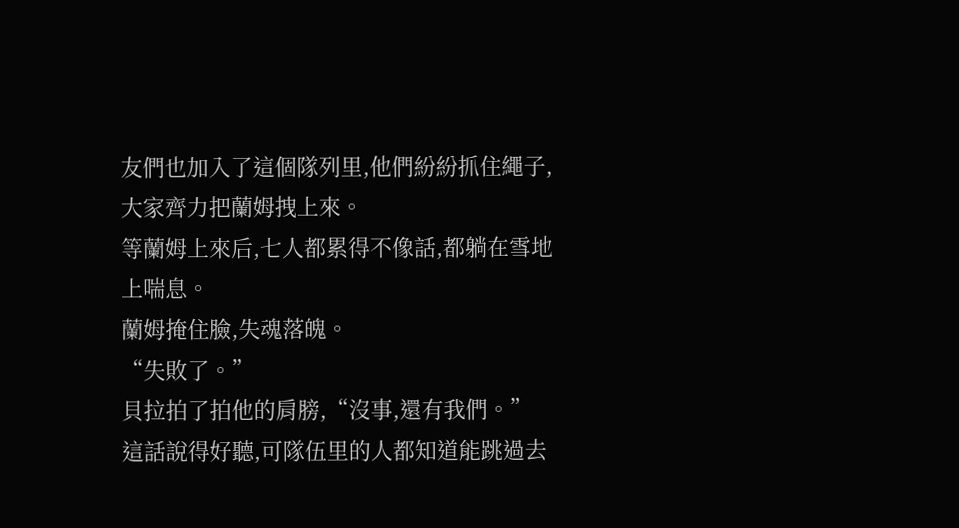友們也加入了這個隊列里,他們紛紛抓住繩子,大家齊力把蘭姆拽上來。
等蘭姆上來后,七人都累得不像話,都躺在雪地上喘息。
蘭姆掩住臉,失魂落魄。
“失敗了。”
貝拉拍了拍他的肩膀,“沒事,還有我們。”
這話說得好聽,可隊伍里的人都知道能跳過去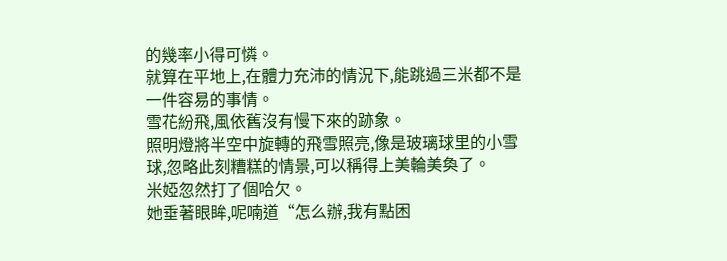的幾率小得可憐。
就算在平地上,在體力充沛的情況下,能跳過三米都不是一件容易的事情。
雪花紛飛,風依舊沒有慢下來的跡象。
照明燈將半空中旋轉的飛雪照亮,像是玻璃球里的小雪球,忽略此刻糟糕的情景,可以稱得上美輪美奐了。
米婭忽然打了個哈欠。
她垂著眼眸,呢喃道“怎么辦,我有點困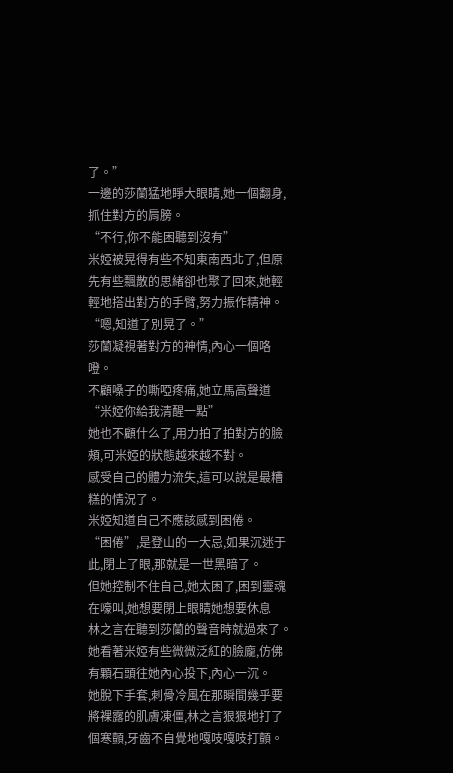了。”
一邊的莎蘭猛地睜大眼睛,她一個翻身,抓住對方的肩膀。
“不行,你不能困聽到沒有”
米婭被晃得有些不知東南西北了,但原先有些飄散的思緒卻也聚了回來,她輕輕地搭出對方的手臂,努力振作精神。
“嗯,知道了別晃了。”
莎蘭凝視著對方的神情,內心一個咯噔。
不顧嗓子的嘶啞疼痛,她立馬高聲道“米婭你給我清醒一點”
她也不顧什么了,用力拍了拍對方的臉頰,可米婭的狀態越來越不對。
感受自己的體力流失,這可以說是最糟糕的情況了。
米婭知道自己不應該感到困倦。
“困倦”,是登山的一大忌,如果沉迷于此,閉上了眼,那就是一世黑暗了。
但她控制不住自己,她太困了,困到靈魂在嚎叫,她想要閉上眼睛她想要休息
林之言在聽到莎蘭的聲音時就過來了。
她看著米婭有些微微泛紅的臉龐,仿佛有顆石頭往她內心投下,內心一沉。
她脫下手套,刺骨冷風在那瞬間幾乎要將裸露的肌膚凍僵,林之言狠狠地打了個寒顫,牙齒不自覺地嘎吱嘎吱打顫。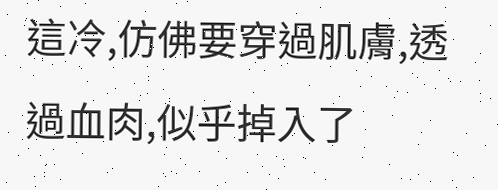這冷,仿佛要穿過肌膚,透過血肉,似乎掉入了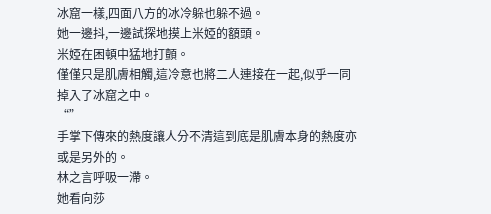冰窟一樣,四面八方的冰冷躲也躲不過。
她一邊抖,一邊試探地摸上米婭的額頭。
米婭在困頓中猛地打顫。
僅僅只是肌膚相觸,這冷意也將二人連接在一起,似乎一同掉入了冰窟之中。
“”
手掌下傳來的熱度讓人分不清這到底是肌膚本身的熱度亦或是另外的。
林之言呼吸一滯。
她看向莎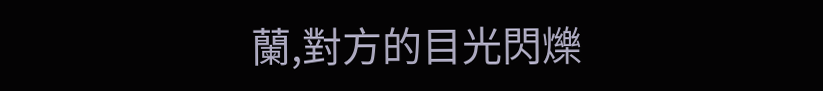蘭,對方的目光閃爍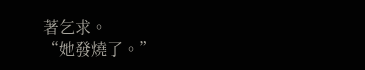著乞求。
“她發燒了。”